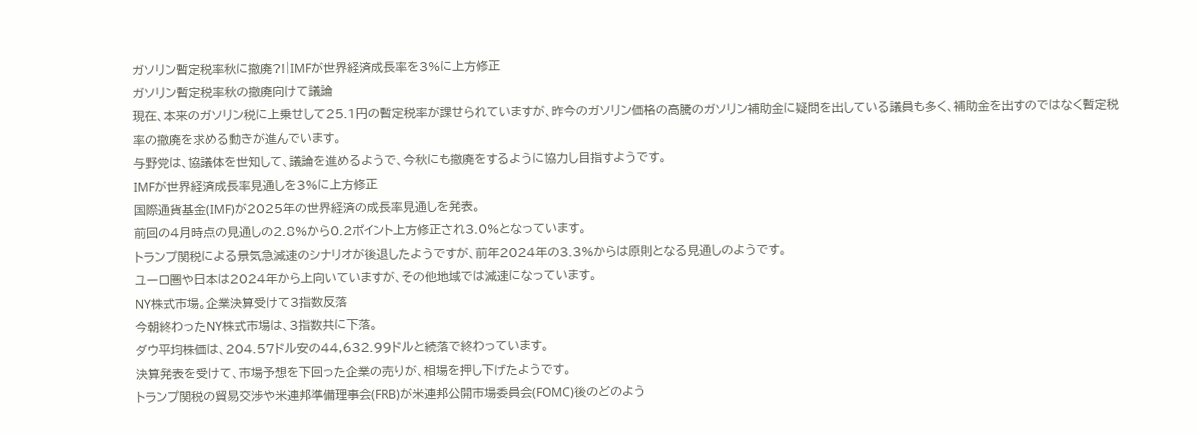ガソリン暫定税率秋に撤廃?!|IMFが世界経済成長率を3%に上方修正
ガソリン暫定税率秋の撤廃向けて議論
現在、本来のガソリン税に上乗せして25.1円の暫定税率が課せられていますが、昨今のガソリン価格の高騰のガソリン補助金に疑問を出している議員も多く、補助金を出すのではなく暫定税率の撤廃を求める動きが進んでいます。
与野党は、協議体を世知して、議論を進めるようで、今秋にも撤廃をするように協力し目指すようです。
IMFが世界経済成長率見通しを3%に上方修正
国際通貨基金(IMF)が2025年の世界経済の成長率見通しを発表。
前回の4月時点の見通しの2.8%から0.2ポイント上方修正され3.0%となっています。
トランプ関税による景気急減速のシナリオが後退したようですが、前年2024年の3.3%からは原則となる見通しのようです。
ユーロ圏や日本は2024年から上向いていますが、その他地域では減速になっています。
NY株式市場。企業決算受けて3指数反落
今朝終わったNY株式市場は、3指数共に下落。
ダウ平均株価は、204.57ドル安の44,632.99ドルと続落で終わっています。
決算発表を受けて、市場予想を下回った企業の売りが、相場を押し下げたようです。
トランプ関税の貿易交渉や米連邦準備理事会(FRB)が米連邦公開市場委員会(FOMC)後のどのよう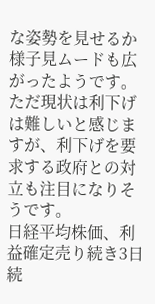な姿勢を見せるか様子見ムードも広がったようです。
ただ現状は利下げは難しいと感じますが、利下げを要求する政府との対立も注目になりそうです。
日経平均株価、利益確定売り続き3日続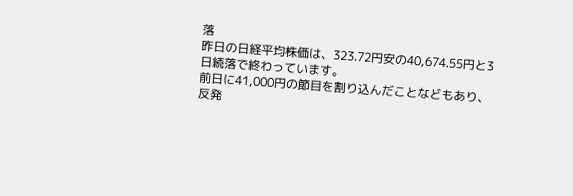落
昨日の日経平均株価は、323.72円安の40,674.55円と3日続落で終わっています。
前日に41,000円の節目を割り込んだことなどもあり、反発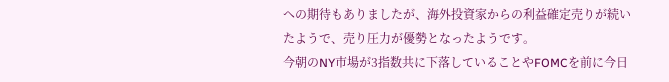への期待もありましたが、海外投資家からの利益確定売りが続いたようで、売り圧力が優勢となったようです。
今朝のNY市場が3指数共に下落していることやFOMCを前に今日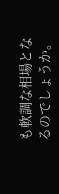も軟調な相場となるのでしょうか。